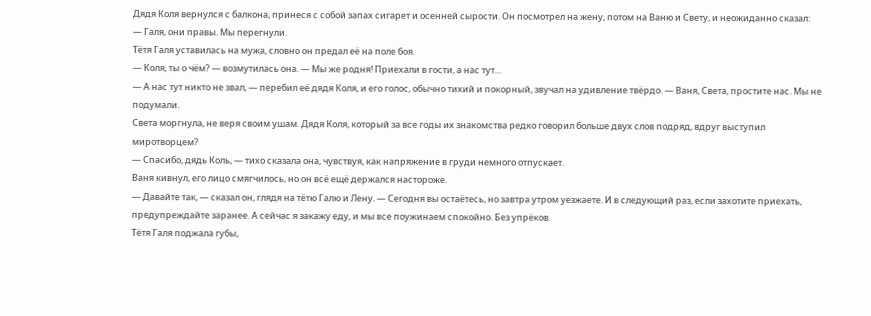Дядя Коля вернулся с балкона, принеся с собой запах сигарет и осенней сырости. Он посмотрел на жену, потом на Ваню и Свету, и неожиданно сказал:
— Галя, они правы. Мы перегнули.
Тётя Галя уставилась на мужа, словно он предал её на поле боя.
— Коля, ты о чём? — возмутилась она. — Мы же родня! Приехали в гости, а нас тут…
— А нас тут никто не звал, — перебил её дядя Коля, и его голос, обычно тихий и покорный, звучал на удивление твёрдо. — Ваня, Света, простите нас. Мы не подумали.
Света моргнула, не веря своим ушам. Дядя Коля, который за все годы их знакомства редко говорил больше двух слов подряд, вдруг выступил миротворцем?
— Спасибо, дядь Коль, — тихо сказала она, чувствуя, как напряжение в груди немного отпускает.
Ваня кивнул, его лицо смягчилось, но он всё ещё держался настороже.
— Давайте так, — сказал он, глядя на тётю Галю и Лену. — Сегодня вы остаётесь, но завтра утром уезжаете. И в следующий раз, если захотите приехать, предупреждайте заранее. А сейчас я закажу еду, и мы все поужинаем спокойно. Без упрёков.
Тётя Галя поджала губы,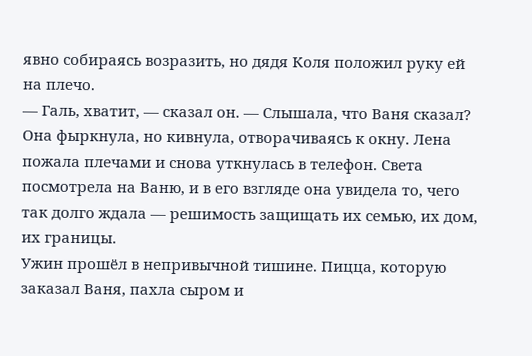явно собираясь возразить, но дядя Коля положил руку ей на плечо.
— Галь, хватит, — сказал он. — Слышала, что Ваня сказал?
Она фыркнула, но кивнула, отворачиваясь к окну. Лена пожала плечами и снова уткнулась в телефон. Света посмотрела на Ваню, и в его взгляде она увидела то, чего так долго ждала — решимость защищать их семью, их дом, их границы.
Ужин прошёл в непривычной тишине. Пицца, которую заказал Ваня, пахла сыром и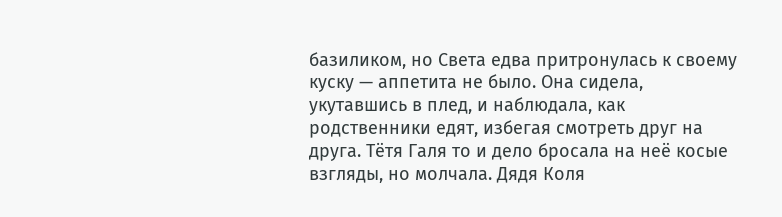базиликом, но Света едва притронулась к своему куску — аппетита не было. Она сидела, укутавшись в плед, и наблюдала, как родственники едят, избегая смотреть друг на друга. Тётя Галя то и дело бросала на неё косые взгляды, но молчала. Дядя Коля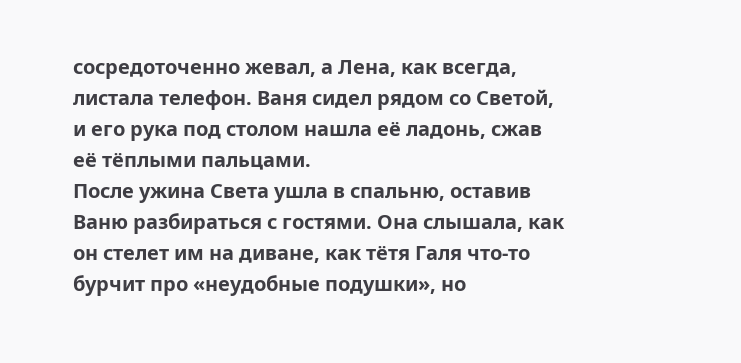сосредоточенно жевал, а Лена, как всегда, листала телефон. Ваня сидел рядом со Светой, и его рука под столом нашла её ладонь, сжав её тёплыми пальцами.
После ужина Света ушла в спальню, оставив Ваню разбираться с гостями. Она слышала, как он стелет им на диване, как тётя Галя что-то бурчит про «неудобные подушки», но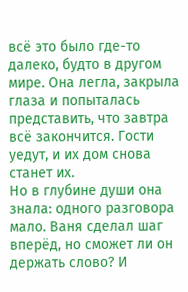всё это было где-то далеко, будто в другом мире. Она легла, закрыла глаза и попыталась представить, что завтра всё закончится. Гости уедут, и их дом снова станет их.
Но в глубине души она знала: одного разговора мало. Ваня сделал шаг вперёд, но сможет ли он держать слово? И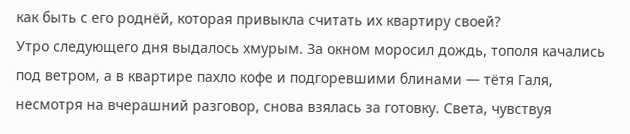как быть с его роднёй, которая привыкла считать их квартиру своей?
Утро следующего дня выдалось хмурым. За окном моросил дождь, тополя качались под ветром, а в квартире пахло кофе и подгоревшими блинами — тётя Галя, несмотря на вчерашний разговор, снова взялась за готовку. Света, чувствуя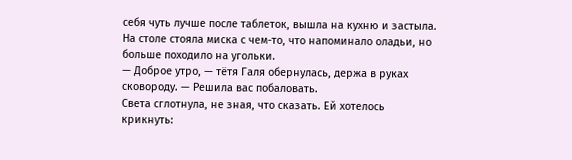себя чуть лучше после таблеток, вышла на кухню и застыла. На столе стояла миска с чем-то, что напоминало оладьи, но больше походило на угольки.
— Доброе утро, — тётя Галя обернулась, держа в руках сковороду. — Решила вас побаловать.
Света сглотнула, не зная, что сказать. Ей хотелось крикнуть: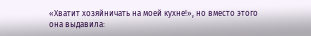«Хватит хозяйничать на моей кухне!», но вместо этого она выдавила: